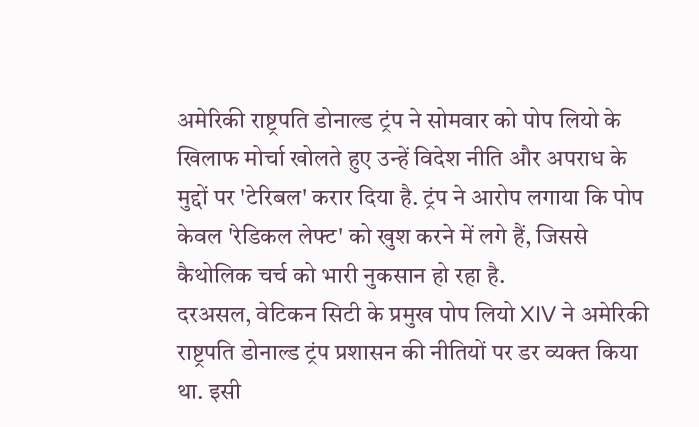अमेरिकी राष्ट्रपति डोनाल्ड ट्रंप ने सोमवार को पोप लियो के खिलाफ मोर्चा खोलते हुए उन्हें विदेश नीति और अपराध के मुद्दों पर 'टेरिबल' करार दिया है. ट्रंप ने आरोप लगाया कि पोप केवल 'रेडिकल लेफ्ट' को खुश करने में लगे हैं, जिससे कैथोलिक चर्च को भारी नुकसान हो रहा है.
दरअसल, वेटिकन सिटी के प्रमुख पोप लियो XIV ने अमेरिकी राष्ट्रपति डोनाल्ड ट्रंप प्रशासन की नीतियों पर डर व्यक्त किया था. इसी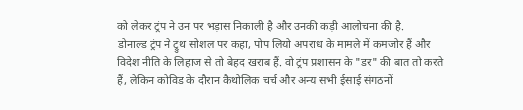को लेकर ट्रंप ने उन पर भड़ास निकाली है और उनकी कड़ी आलोचना की है.
डोनाल्ड ट्रंप ने ट्रुथ सोशल पर कहा, पोप लियो अपराध के मामले में कमजोर हैं और विदेश नीति के लिहाज से तो बेहद खराब हैं. वो ट्रंप प्रशासन के "डर" की बात तो करते हैं, लेकिन कोविड के दौरान कैथोलिक चर्च और अन्य सभी ईसाई संगठनों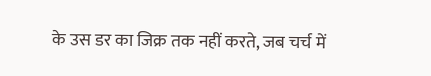के उस डर का जिक्र तक नहीं करते, जब चर्च में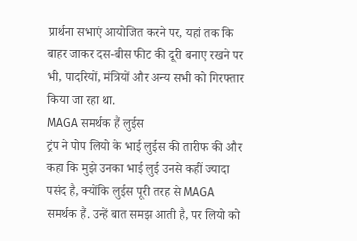प्रार्थना सभाएं आयोजित करने पर, यहां तक कि बाहर जाकर दस-बीस फीट की दूरी बनाए रखने पर भी, पादरियों, मंत्रियों और अन्य सभी को गिरफ्तार किया जा रहा था.
MAGA समर्थक हैं लुईस
ट्रंप ने पोप लियो के भाई लुईस की तारीफ की और कहा कि मुझे उनका भाई लुई उनसे कहीं ज्यादा पसंद है, क्योंकि लुईस पूरी तरह से MAGA समर्थक हैं. उन्हें बात समझ आती है, पर लियो को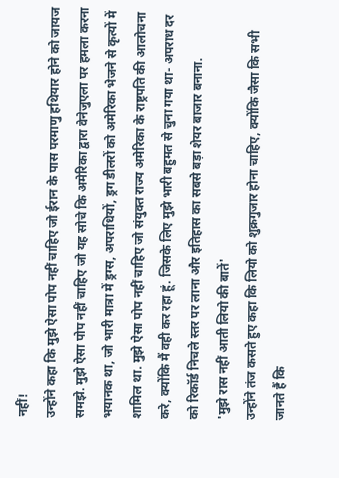नहीं!
उन्होंने कहा कि मुझे ऐसा पोप नहीं चाहिए जो ईरान के पास परमाणु हथियार होने को जायज समझे. मुझे ऐसा पोप नहीं चाहिए जो यह सोचे कि अमेरिका द्वारा वेनेजुएला पर हमला करना भयानक था, जो भारी मात्रा में ड्रग्स, अपराधियों, ड्रग डीलरों को अमेरिका भेजने से कृत्यों में शामिल था. मुझे ऐसा पोप नहीं चाहिए जो संयुक्त राज्य अमेरिका के राष्ट्रपति की आलोचना करे, क्योंकि मैं वही कर रहा हूं. जिसके लिए मुझे भारी बहुमत से चुना गया था- अपराध दर को रिकॉर्ड निचले स्तर पर लाना और इतिहास का सबसे बड़ा शेयर बाजार बनाना.
'मुझे रास नहीं आती लियो की बातें'
उन्होंने तंज कसते हुए कहा कि लियो को शुक्रगुजार होना चाहिए, क्योंकि जैसा कि सभी जानते हैं कि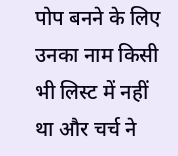पोप बनने के लिए उनका नाम किसी भी लिस्ट में नहीं था और चर्च ने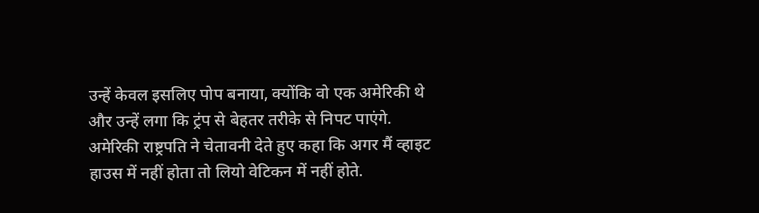उन्हें केवल इसलिए पोप बनाया, क्योंकि वो एक अमेरिकी थे और उन्हें लगा कि ट्रंप से बेहतर तरीके से निपट पाएंगे.
अमेरिकी राष्ट्रपति ने चेतावनी देते हुए कहा कि अगर मैं व्हाइट हाउस में नहीं होता तो लियो वेटिकन में नहीं होते.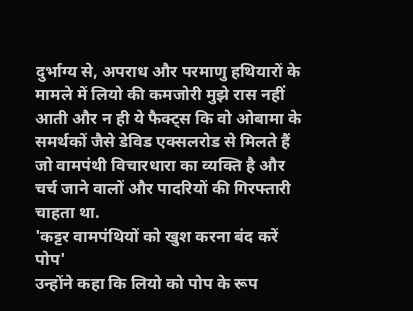दुर्भाग्य से, अपराध और परमाणु हथियारों के मामले में लियो की कमजोरी मुझे रास नहीं आती और न ही ये फैक्ट्स कि वो ओबामा के समर्थकों जैसे डेविड एक्सलरोड से मिलते हैं जो वामपंथी विचारधारा का व्यक्ति है और चर्च जाने वालों और पादरियों की गिरफ्तारी चाहता था.
'कट्टर वामपंथियों को खुश करना बंद करें पोप'
उन्होंने कहा कि लियो को पोप के रूप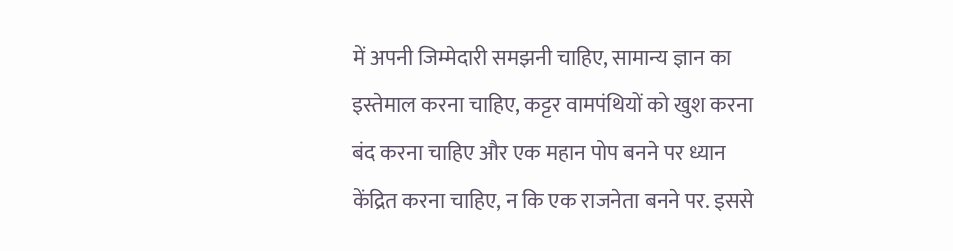में अपनी जिम्मेदारी समझनी चाहिए, सामान्य ज्ञान का इस्तेमाल करना चाहिए, कट्टर वामपंथियों को खुश करना बंद करना चाहिए और एक महान पोप बनने पर ध्यान केंद्रित करना चाहिए, न कि एक राजनेता बनने पर. इससे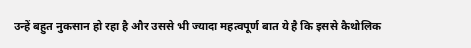उन्हें बहुत नुकसान हो रहा है और उससे भी ज्यादा महत्वपूर्ण बात ये है कि इससे कैथोलिक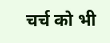चर्च को भी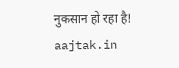नुकसान हो रहा है!
aajtak.in